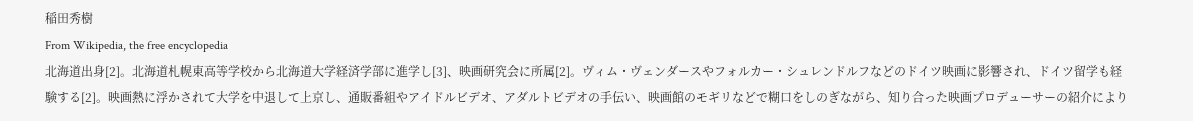稲田秀樹
From Wikipedia, the free encyclopedia
北海道出身[2]。北海道札幌東高等学校から北海道大学経済学部に進学し[3]、映画研究会に所属[2]。ヴィム・ヴェンダースやフォルカー・シュレンドルフなどのドイツ映画に影響され、ドイツ留学も経験する[2]。映画熱に浮かされて大学を中退して上京し、通販番組やアイドルビデオ、アダルトビデオの手伝い、映画館のモギリなどで糊口をしのぎながら、知り合った映画プロデューサーの紹介により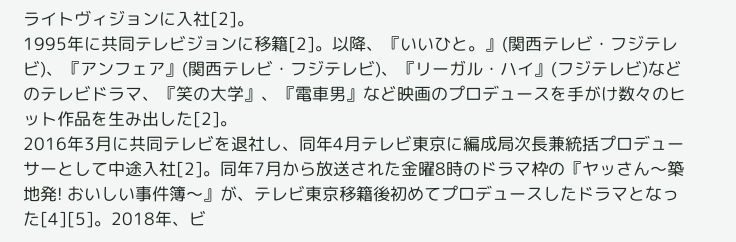ライトヴィジョンに入社[2]。
1995年に共同テレビジョンに移籍[2]。以降、『いいひと。』(関西テレビ・フジテレビ)、『アンフェア』(関西テレビ・フジテレビ)、『リーガル・ハイ』(フジテレビ)などのテレビドラマ、『笑の大学』、『電車男』など映画のプロデュースを手がけ数々のヒット作品を生み出した[2]。
2016年3月に共同テレビを退社し、同年4月テレビ東京に編成局次長兼統括プロデューサーとして中途入社[2]。同年7月から放送された金曜8時のドラマ枠の『ヤッさん〜築地発! おいしい事件簿〜』が、テレビ東京移籍後初めてプロデュースしたドラマとなった[4][5]。2018年、ビ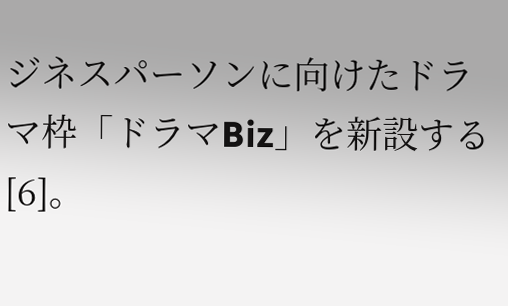ジネスパーソンに向けたドラマ枠「ドラマBiz」を新設する[6]。